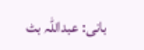بانی: عبداللہ بٹ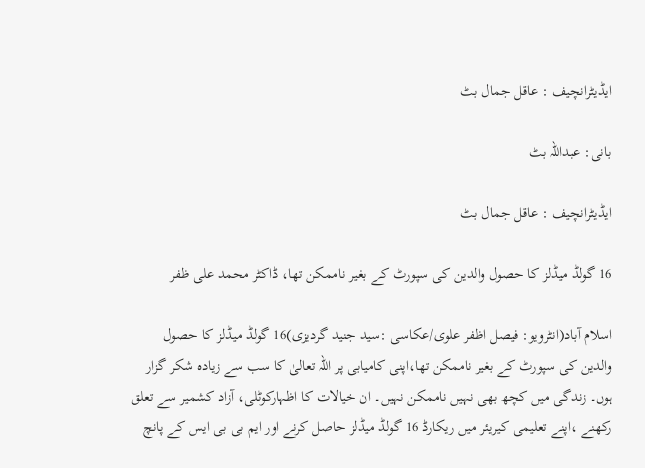ایڈیٹرانچیف : عاقل جمال بٹ

بانی: عبداللہ بٹ

ایڈیٹرانچیف : عاقل جمال بٹ

16 گولڈ میڈلز کا حصول والدین کی سپورٹ کے بغیر ناممکن تھا، ڈاکٹر محمد علی ظفر

اسلام آباد(انٹرویو: فیصل اظفر علوی/عکاسی :سید جنید گردیزی)16 گولڈ میڈلز کا حصول والدین کی سپورٹ کے بغیر ناممکن تھا،اپنی کامیابی پر اللہ تعالیٰ کا سب سے زیادہ شکر گزار ہوں۔ زندگی میں کچھ بھی نہیں ناممکن نہیں۔ ان خیالات کا اظہارکوٹلی، آزاد کشمیر سے تعلق رکھنے ،اپنے تعلیمی کیریئر میں ریکارڈ 16 گولڈ میڈلز حاصل کرنے اور ایم بی بی ایس کے پانچ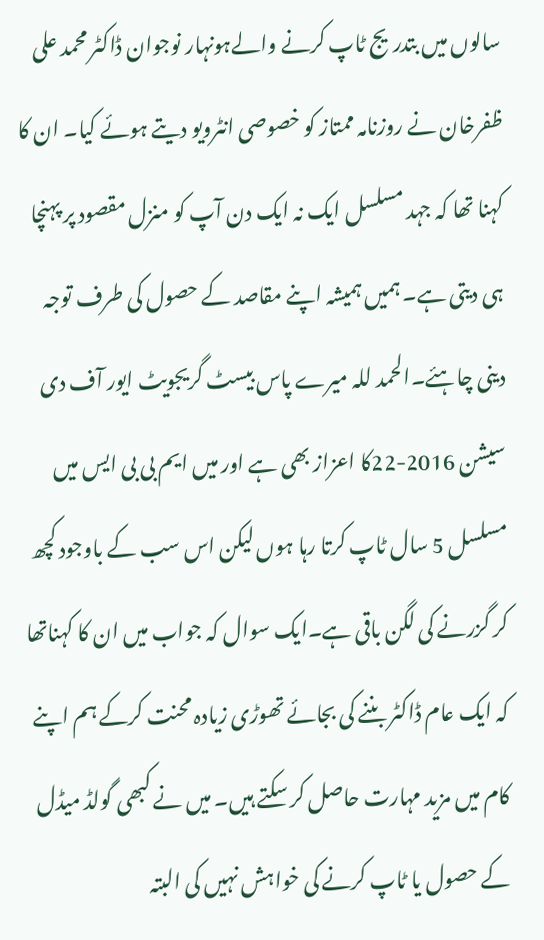سالوں میں بتدریج ٹاپ کرنے والےہونہار نوجوان ڈاکٹر محمد علی ظفرخان نے روزنامہ ممتاز کو خصوصی انٹرویو دیتے ہوئے کیا۔ ان کا کہنا تھا کہ جہد مسلسل ایک نہ ایک دن آپ کو منزل مقصود پر پہنچا ہی دیتی ہے۔ ہمیں ہمیشہ اپنے مقاصد کے حصول کی طرف توجہ دینی چاہئے۔الحمد للہ میرے پاس بیسٹ گریجویٹ ایور آف دی سیشن 2016-22کا اعزاز بھی ہے اور میں ایم بی بی ایس میں مسلسل 5 سال ٹاپ کرتا رہا ہوں لیکن اس سب کے باوجود کچھ کر گزرنے کی لگن باقی ہے۔ایک سوال کہ جواب میں ان کا کہناتھا کہ ایک عام ڈاکٹر بننے کی بجائے تھوڑی زیادہ محنت کرکے ہم اپنے کام میں مزید مہارت حاصل کر سکتے ہیں۔ میں نے کبھی گولڈ میڈل کے حصول یا ٹاپ کرنے کی خواہش نہیں کی البتہ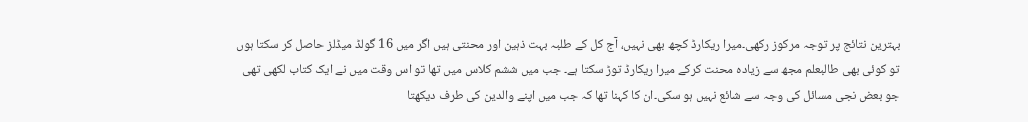بہترین نتائج پر توجہ مرکوز رکھی۔میرا ریکارڈ کچھ بھی نہیں، آج کل کے طلبہ بہت ذہین اور محنتی ہیں اگر میں 16 گولڈ میڈلز حاصل کر سکتا ہوں تو کوئی بھی طالبعلم مجھ سے زیادہ محنت کرکے میرا ریکارڈ توڑ سکتا ہے۔ جب میں ششم کلاس میں تھا تو اس وقت میں نے ایک کتاب لکھی تھی جو بعض نجی مسائل کی وجہ سے شائع نہیں ہو سکی۔ان کا کہنا تھا کہ جب میں اپنے والدین کی طرف دیکھتا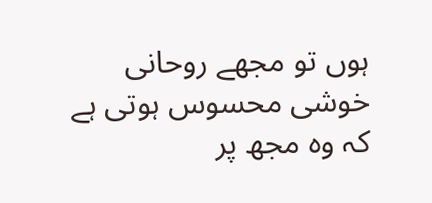ہوں تو مجھے روحانی خوشی محسوس ہوتی ہے کہ وہ مجھ پر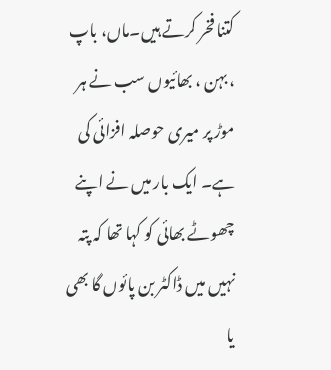کتنا فخر کرتے ہیں۔ماں، باپ ، بہن ، بھائیوں سب نے ہر موڑ پر میری حوصلہ افزائی کی ہے۔ ایک بار میں نے اپنے چھوٹے بھائی کو کہا تھا کہ پتہ نہیں میں ڈاکٹر بن پائوں گا بھی یا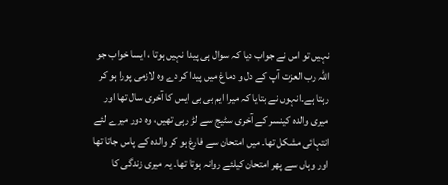نہیں تو اس نے جواب دیا کہ سوال ہی پیدا نہیں ہوتا ، ایسا خواب جو اللہ رب العزت آپ کے دل و دماغ میں پیدا کر دے وہ لازمی پورا ہو کر رہتا ہے۔انہوں نے بتایا کہ میرا ایم بی بی ایس کا آخری سال تھا اور میری والدہ کینسر کے آخری سٹیج سے لڑ رہی تھیں، وہ دور میرے لئے انتہائی مشکل تھا۔ میں امتحان سے فارغ ہو کر والدہ کے پاس جاتا تھا اور وہاں سے پھر امتحان کیلئے روانہ ہوتا تھا۔ یہ میری زندگی کا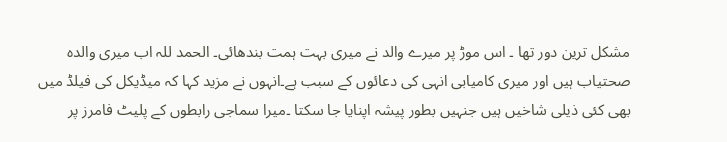مشکل ترین دور تھا ۔ اس موڑ پر میرے والد نے میری بہت ہمت بندھائی۔ الحمد للہ اب میری والدہ صحتیاب ہیں اور میری کامیابی انہی کی دعائوں کے سبب ہے۔انہوں نے مزید کہا کہ میڈیکل کی فیلڈ میں بھی کئی ذیلی شاخیں ہیں جنہیں بطور پیشہ اپنایا جا سکتا ۔میرا سماجی رابطوں کے پلیٹ فامرز پر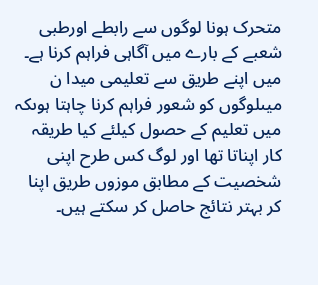متحرک ہونا لوگوں سے رابطے اورطبی شعبے کے بارے میں آگاہی فراہم کرنا ہے۔ میں اپنے طریق سے تعلیمی میدا ن میںلوگوں کو شعور فراہم کرنا چاہتا ہوںکہ میں تعلیم کے حصول کیلئے کیا طریقہ کار اپناتا تھا اور لوگ کس طرح اپنی شخصیت کے مطابق موزوں طریق اپنا کر بہتر نتائج حاصل کر سکتے ہیں۔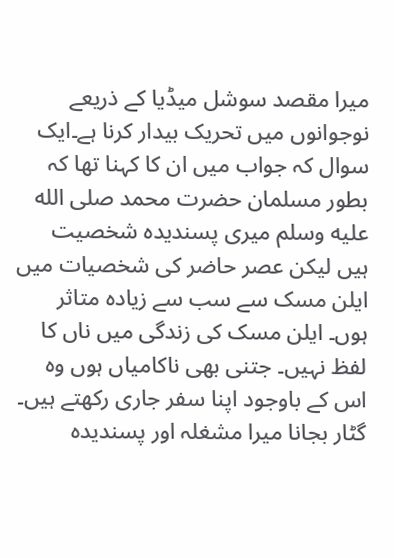میرا مقصد سوشل میڈیا کے ذریعے نوجوانوں میں تحریک بیدار کرنا ہے۔ایک سوال کہ جواب میں ان کا کہنا تھا کہ بطور مسلمان حضرت محمد صلى الله عليه وسلم میری پسندیدہ شخصیت ہیں لیکن عصر حاضر کی شخصیات میں ایلن مسک سے سب سے زیادہ متاثر ہوں۔ ایلن مسک کی زندگی میں ناں کا لفظ نہیں۔ جتنی بھی ناکامیاں ہوں وہ اس کے باوجود اپنا سفر جاری رکھتے ہیں۔ گٹار بجانا میرا مشغلہ اور پسندیدہ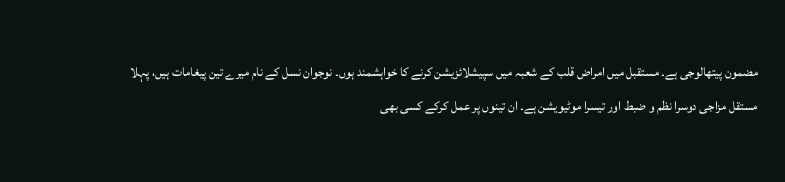مضمون پیتھالوجی ہے۔ مستقبل میں امراض قلب کے شعبہ میں سپیشلائزیشن کرنے کا خواہشمند ہوں۔ نوجوان نسل کے نام میرے تین پیغامات ہیں، پہلا مستقل مزاجی دوسرا نظم و ضبط اور تیسرا موٹیویشن ہے۔ ان تینوں پر عمل کرکے کسی بھی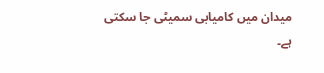میدان میں کامیابی سمیٹی جا سکتی ہے۔